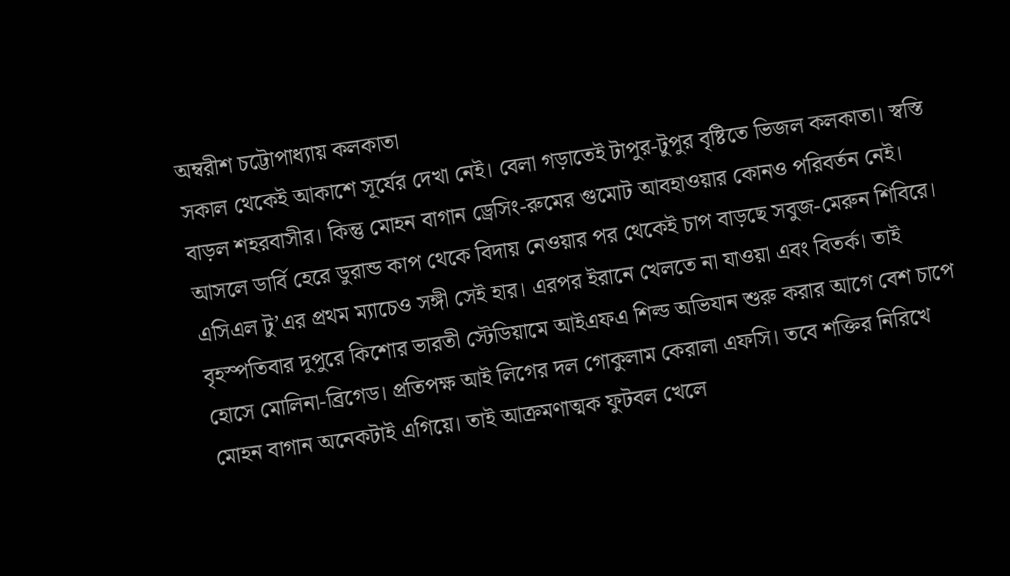অম্বরীশ চট্টোপাধ্যায় কলকাতা
সকাল থেকেই আকাশে সূর্যের দেখা নেই। বেলা গড়াতেই টাপুর-টুপুর বৃষ্টিতে ভিজল কলকাতা। স্বস্তি বাড়ল শহরবাসীর। কিন্তু মোহন বাগান ড্রেসিং-রুমের গুমোট আবহাওয়ার কোনও পরিবর্তন নেই। আসলে ডার্বি হেরে ডুরান্ড কাপ থেকে বিদায় নেওয়ার পর থেকেই চাপ বাড়ছে সবুজ-মেরুন শিবিরে। এসিএল টু’এর প্রথম ম্যাচেও সঙ্গী সেই হার। এরপর ইরানে খেলতে না যাওয়া এবং বিতর্ক। তাই বৃহস্পতিবার দুপুরে কিশোর ভারতী স্টেডিয়ামে আইএফএ শিল্ড অভিযান শুরু করার আগে বেশ চাপে হোসে মোলিনা-ব্রিগেড। প্রতিপক্ষ আই লিগের দল গোকুলাম কেরালা এফসি। তবে শক্তির নিরিখে মোহন বাগান অনেকটাই এগিয়ে। তাই আক্রমণাত্মক ফুটবল খেলে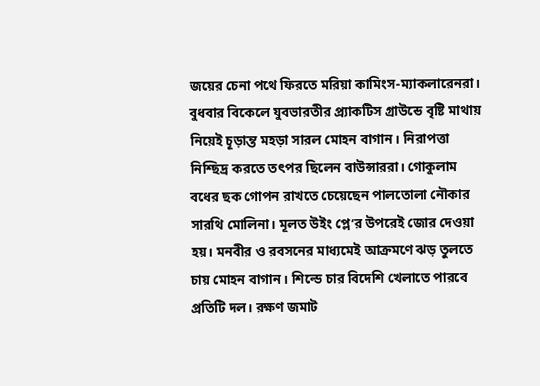জয়ের চেনা পথে ফিরতে মরিয়া কামিংস-ম্যাকলারেনরা।
বুধবার বিকেলে যুবভারতীর প্র্যাকটিস গ্রাউন্ডে বৃষ্টি মাথায় নিয়েই চূড়ান্ত মহড়া সারল মোহন বাগান। নিরাপত্তা নিশ্ছিদ্র করতে তৎপর ছিলেন বাউন্সাররা। গোকুলাম বধের ছক গোপন রাখতে চেয়েছেন পালতোলা নৌকার সারথি মোলিনা। মূলত উইং প্লে’র উপরেই জোর দেওয়া হয়। মনবীর ও রবসনের মাধ্যমেই আক্রমণে ঝড় তুলতে চায় মোহন বাগান। শিল্ডে চার বিদেশি খেলাতে পারবে প্রতিটি দল। রক্ষণ জমাট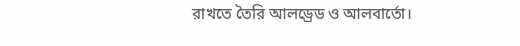রাখতে তৈরি আলড্রেড ও আলবার্তো।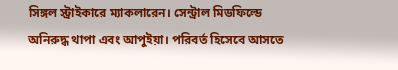সিঙ্গল স্ট্রাইকারে ম্যাকলারেন। সেন্ট্রাল মিডফিল্ডে অনিরুদ্ধ থাপা এবং আপুইয়া। পরিবর্ত হিসেবে আসতে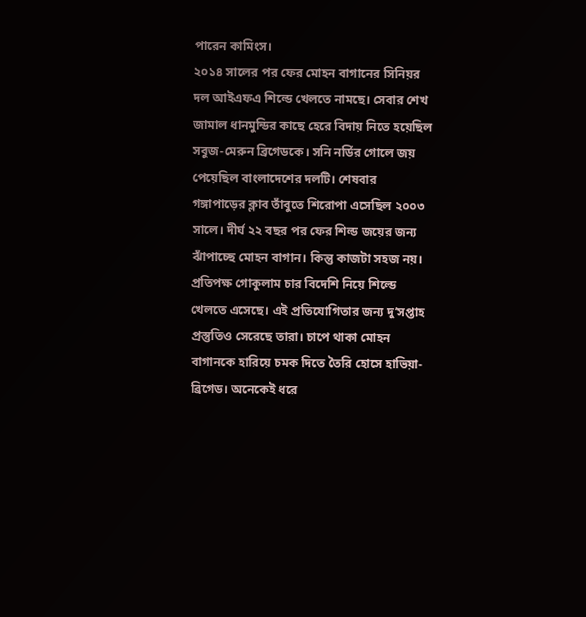পারেন কামিংস।
২০১৪ সালের পর ফের মোহন বাগানের সিনিয়র দল আইএফএ শিল্ডে খেলতে নামছে। সেবার শেখ জামাল ধানমুন্ডির কাছে হেরে বিদায় নিতে হয়েছিল সবুজ-মেরুন ব্রিগেডকে। সনি নর্ডির গোলে জয় পেয়েছিল বাংলাদেশের দলটি। শেষবার গঙ্গাপাড়ের ক্লাব তাঁবুতে শিরোপা এসেছিল ২০০৩ সালে। দীর্ঘ ২২ বছর পর ফের শিল্ড জয়ের জন্য ঝাঁপাচ্ছে মোহন বাগান। কিন্তু কাজটা সহজ নয়। প্রতিপক্ষ গোকুলাম চার বিদেশি নিয়ে শিল্ডে খেলতে এসেছে। এই প্রতিযোগিতার জন্য দু’সপ্তাহ প্রস্তুতিও সেরেছে তারা। চাপে থাকা মোহন বাগানকে হারিয়ে চমক দিতে তৈরি হোসে হাভিয়া-ব্রিগেড। অনেকেই ধরে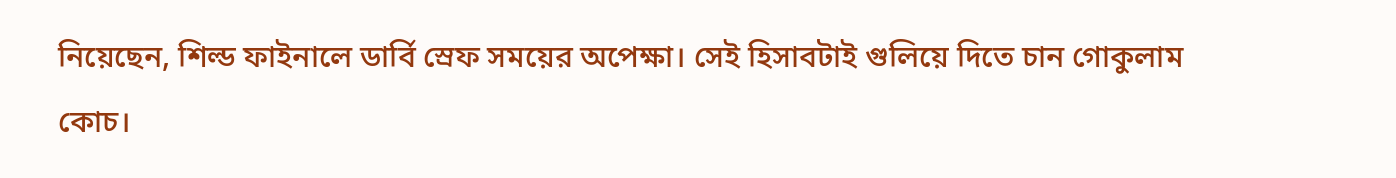নিয়েছেন, শিল্ড ফাইনালে ডার্বি স্রেফ সময়ের অপেক্ষা। সেই হিসাবটাই গুলিয়ে দিতে চান গোকুলাম কোচ।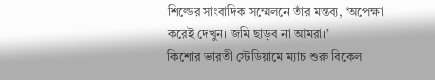শিল্ডের সাংবাদিক সম্মেলনে তাঁর মন্তব্য, ‘অপেক্ষা করেই দেখুন। জমি ছাড়ব না আমরা।’
কিশোর ভারতী স্টেডিয়ামে ম্যাচ শুরু বিকেল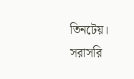তিনটেয়। সরাসরি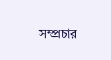সম্প্রচার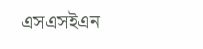এসএসইএন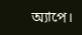অ্যাপে।